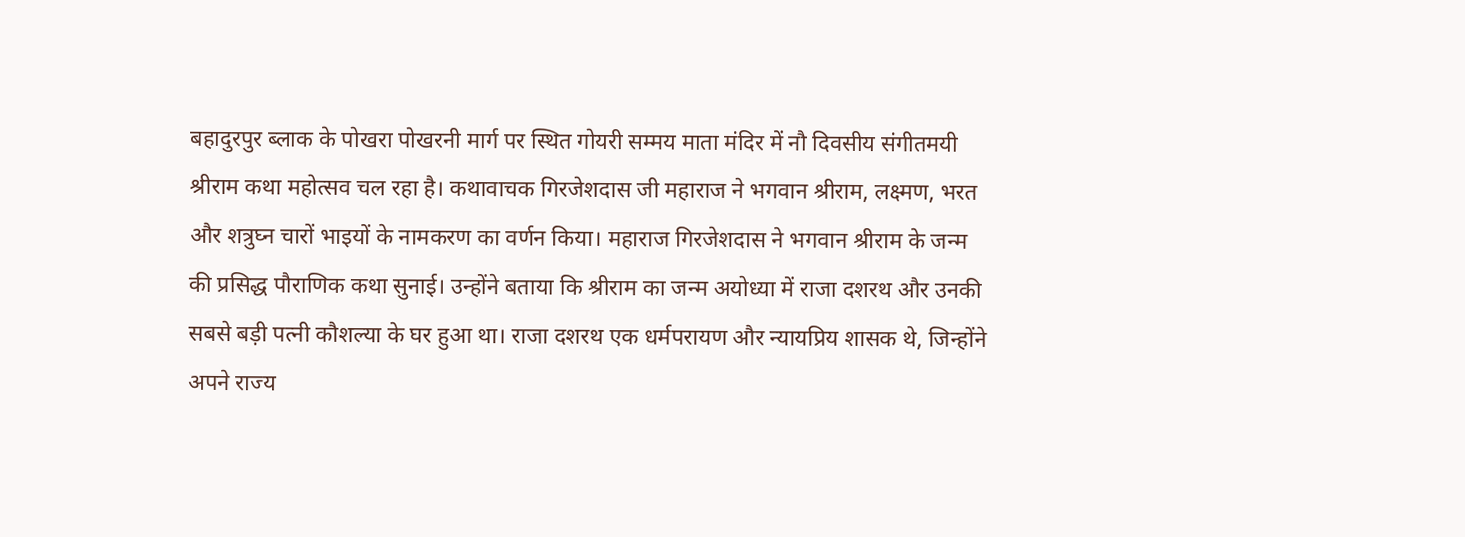बहादुरपुर ब्लाक के पोखरा पोखरनी मार्ग पर स्थित गोयरी सम्मय माता मंदिर में नौ दिवसीय संगीतमयी श्रीराम कथा महोत्सव चल रहा है। कथावाचक गिरजेशदास जी महाराज ने भगवान श्रीराम, लक्ष्मण, भरत और शत्रुघ्न चारों भाइयों के नामकरण का वर्णन किया। महाराज गिरजेशदास ने भगवान श्रीराम के जन्म की प्रसिद्ध पौराणिक कथा सुनाई। उन्होंने बताया कि श्रीराम का जन्म अयोध्या में राजा दशरथ और उनकी सबसे बड़ी पत्नी कौशल्या के घर हुआ था। राजा दशरथ एक धर्मपरायण और न्यायप्रिय शासक थे, जिन्होंने अपने राज्य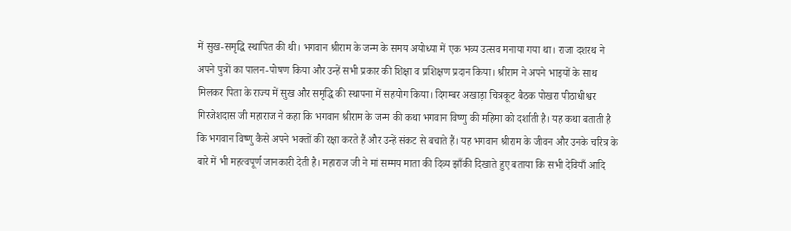में सुख-समृद्धि स्थापित की थी। भगवान श्रीराम के जन्म के समय अयोध्या में एक भव्य उत्सव मनाया गया था। राजा दशरथ ने अपने पुत्रों का पालन-पोषण किया और उन्हें सभी प्रकार की शिक्षा व प्रशिक्षण प्रदान किया। श्रीराम ने अपने भाइयों के साथ मिलकर पिता के राज्य में सुख और समृद्धि की स्थापना में सहयोग किया। दिगम्बर अखाड़ा चित्रकूट बैठक पोखरा पीठाधीश्वर गिरजेशदास जी महाराज ने कहा कि भगवान श्रीराम के जन्म की कथा भगवान विष्णु की महिमा को दर्शाती है। यह कथा बताती है कि भगवान विष्णु कैसे अपने भक्तों की रक्षा करते हैं और उन्हें संकट से बचाते हैं। यह भगवान श्रीराम के जीवन और उनके चरित्र के बारे में भी महत्वपूर्ण जानकारी देती है। महाराज जी ने मां सम्मय माता की दिव्य झाँकी दिखाते हुए बताया कि सभी देवियाँ आदि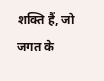शक्ति हैं, जो जगत के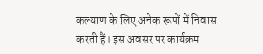कल्याण के लिए अनेक रूपों में निवास करती हैं। इस अवसर पर कार्यक्रम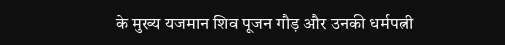के मुख्य यजमान शिव पूजन गौड़ और उनकी धर्मपत्नी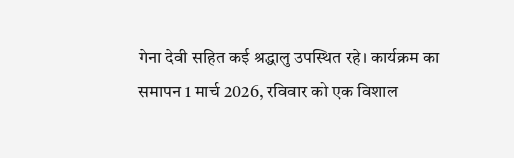गेना देवी सहित कई श्रद्धालु उपस्थित रहे। कार्यक्रम का समापन 1 मार्च 2026, रविवार को एक विशाल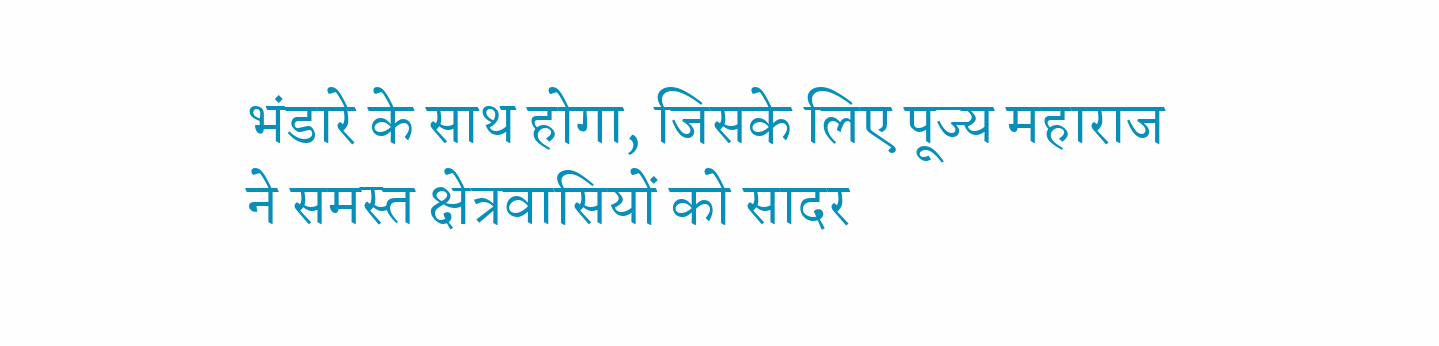भंडारे के साथ होगा, जिसके लिए पूज्य महाराज ने समस्त क्षेत्रवासियों को सादर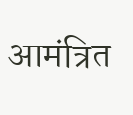आमंत्रित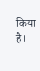किया है।